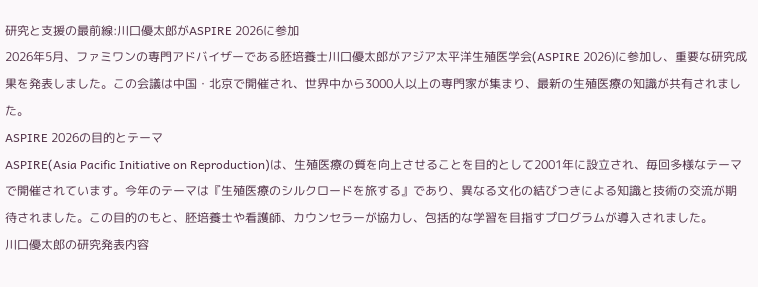研究と支援の最前線:川口優太郎がASPIRE 2026に参加
2026年5月、ファミワンの専門アドバイザーである胚培養士川口優太郎がアジア太平洋生殖医学会(ASPIRE 2026)に参加し、重要な研究成果を発表しました。この会議は中国・北京で開催され、世界中から3000人以上の専門家が集まり、最新の生殖医療の知識が共有されました。
ASPIRE 2026の目的とテーマ
ASPIRE(Asia Pacific Initiative on Reproduction)は、生殖医療の質を向上させることを目的として2001年に設立され、毎回多様なテーマで開催されています。今年のテーマは『生殖医療のシルクロードを旅する』であり、異なる文化の結びつきによる知識と技術の交流が期待されました。この目的のもと、胚培養士や看護師、カウンセラーが協力し、包括的な学習を目指すプログラムが導入されました。
川口優太郎の研究発表内容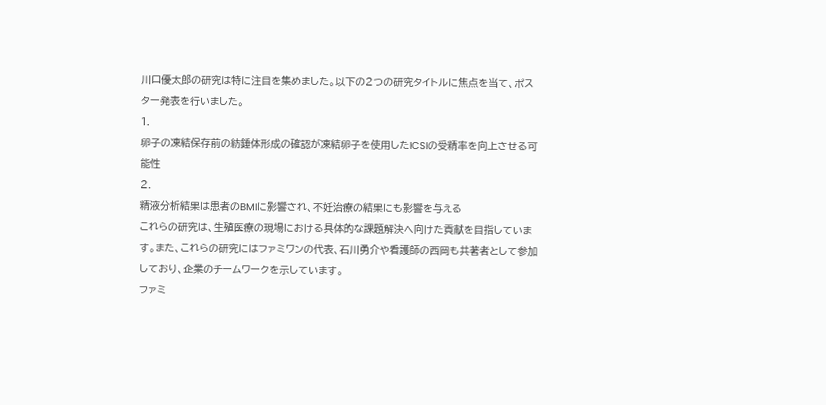川口優太郎の研究は特に注目を集めました。以下の2つの研究タイトルに焦点を当て、ポスター発表を行いました。
1.
卵子の凍結保存前の紡錘体形成の確認が凍結卵子を使用したICSIの受精率を向上させる可能性
2.
精液分析結果は患者のBMIに影響され、不妊治療の結果にも影響を与える
これらの研究は、生殖医療の現場における具体的な課題解決へ向けた貢献を目指しています。また、これらの研究にはファミワンの代表、石川勇介や看護師の西岡も共著者として参加しており、企業のチームワークを示しています。
ファミ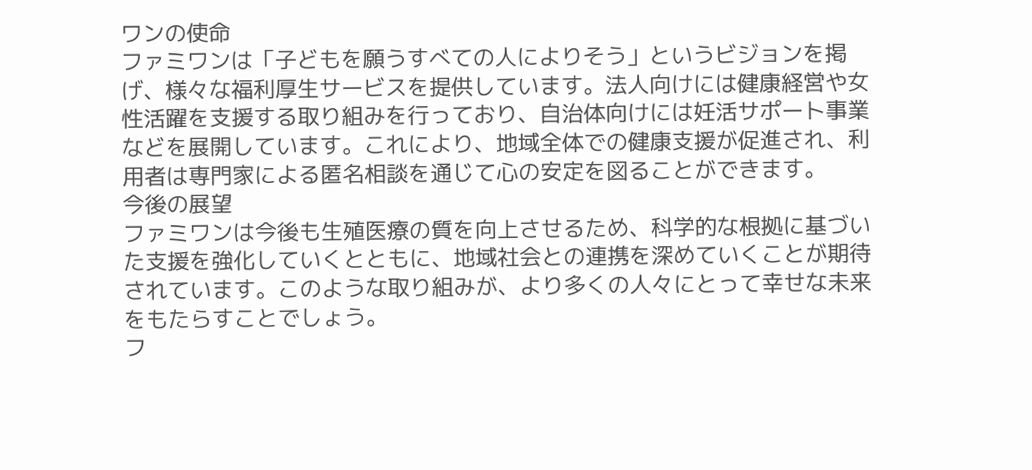ワンの使命
ファミワンは「子どもを願うすべての人によりそう」というビジョンを掲げ、様々な福利厚生サービスを提供しています。法人向けには健康経営や女性活躍を支援する取り組みを行っており、自治体向けには妊活サポート事業などを展開しています。これにより、地域全体での健康支援が促進され、利用者は専門家による匿名相談を通じて心の安定を図ることができます。
今後の展望
ファミワンは今後も生殖医療の質を向上させるため、科学的な根拠に基づいた支援を強化していくとともに、地域社会との連携を深めていくことが期待されています。このような取り組みが、より多くの人々にとって幸せな未来をもたらすことでしょう。
フ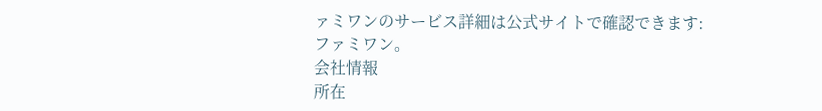ァミワンのサービス詳細は公式サイトで確認できます:
ファミワン。
会社情報
所在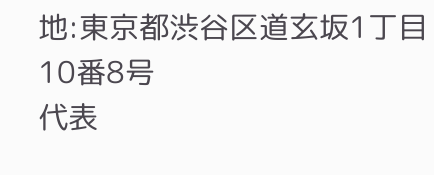地:東京都渋谷区道玄坂1丁目10番8号
代表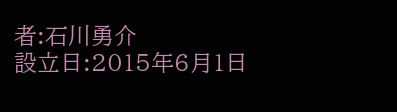者:石川勇介
設立日:2015年6月1日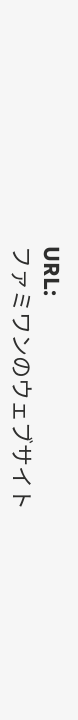URL:
ファミワンのウェブサイト